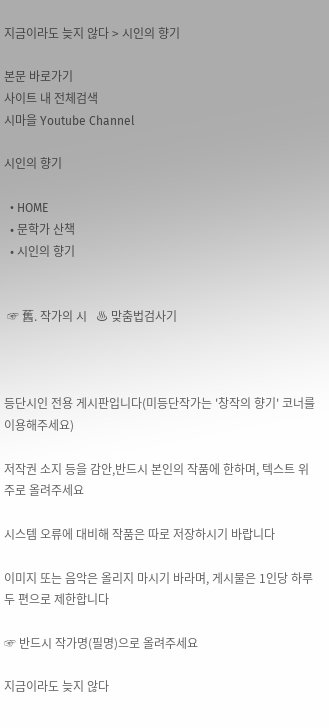지금이라도 늦지 않다 > 시인의 향기

본문 바로가기
사이트 내 전체검색
시마을 Youtube Channel

시인의 향기

  • HOME
  • 문학가 산책
  • 시인의 향기


 ☞ 舊. 작가의 시   ♨ 맞춤법검사기



등단시인 전용 게시판입니다(미등단작가는 '창작의 향기' 코너를 이용해주세요)

저작권 소지 등을 감안,반드시 본인의 작품에 한하며, 텍스트 위주로 올려주세요

시스템 오류에 대비해 작품은 따로 저장하시기 바랍니다

이미지 또는 음악은 올리지 마시기 바라며, 게시물은 1인당 하루 두 편으로 제한합니다

☞ 반드시 작가명(필명)으로 올려주세요

지금이라도 늦지 않다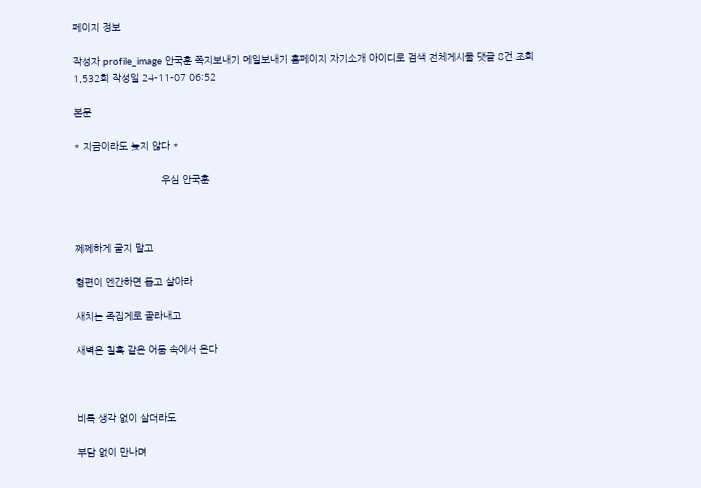페이지 정보

작성자 profile_image 안국훈 쪽지보내기 메일보내기 홈페이지 자기소개 아이디로 검색 전체게시물 댓글 8건 조회 1,532회 작성일 24-11-07 06:52

본문

* 지금이라도 늦지 않다 *

                             우심 안국훈



쩨쩨하게 굴지 말고

형편이 엔간하면 돕고 살아라

새치는 족집게로 골라내고

새벽은 칠흑 같은 어둠 속에서 온다



비록 생각 없이 살더라도

부담 없이 만나며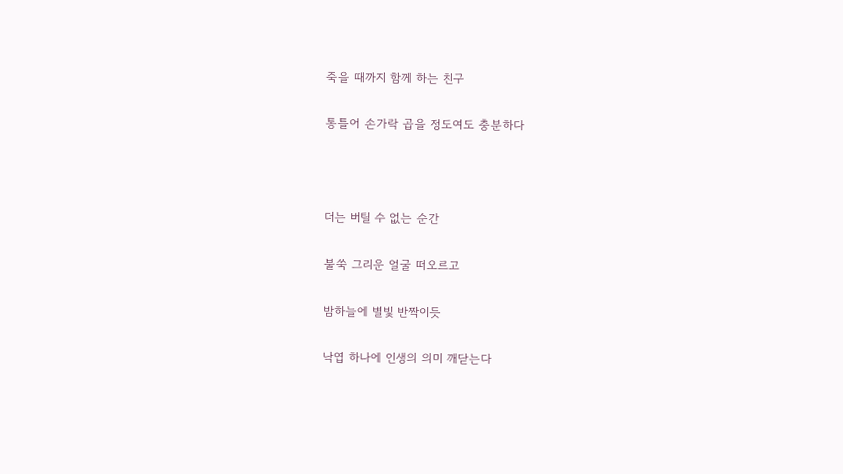죽을 때까지 함께 하는 친구

통틀어 손가락 곱을 정도여도 충분하다



더는 버틸 수 없는 순간

불쑥 그리운 얼굴 떠오르고

밤하늘에 별빛 반짝이듯

낙엽 하나에 인생의 의미 깨닫는다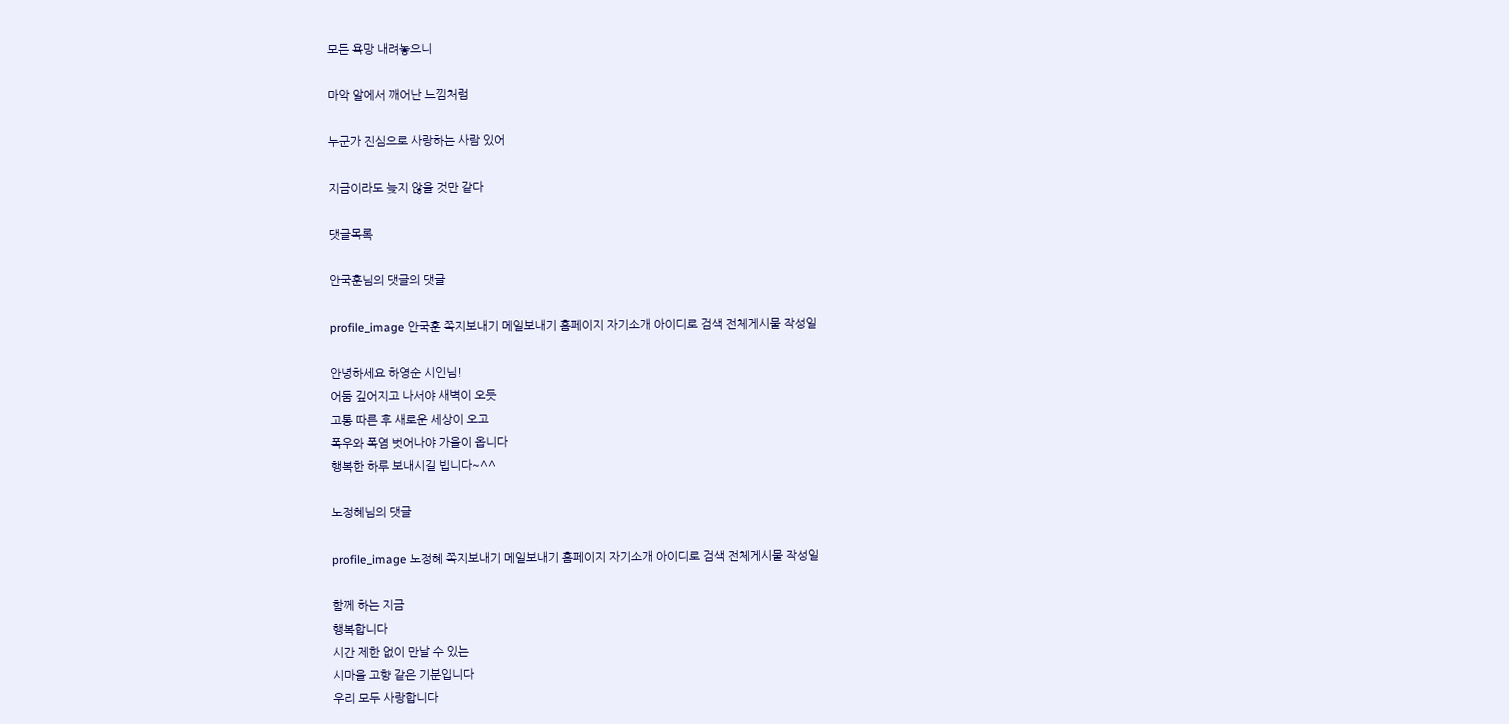모든 욕망 내려놓으니

마악 알에서 깨어난 느낌처럼

누군가 진심으로 사랑하는 사람 있어

지금이라도 늦지 않을 것만 같다

댓글목록

안국훈님의 댓글의 댓글

profile_image 안국훈 쪽지보내기 메일보내기 홈페이지 자기소개 아이디로 검색 전체게시물 작성일

안녕하세요 하영순 시인님!
어둠 깊어지고 나서야 새벽이 오듯
고통 따른 후 새로운 세상이 오고
폭우와 폭염 벗어나야 가을이 옵니다
행복한 하루 보내시길 빕니다~^^

노정혜님의 댓글

profile_image 노정혜 쪽지보내기 메일보내기 홈페이지 자기소개 아이디로 검색 전체게시물 작성일

함께 하는 지금
행복합니다
시간 제한 없이 만날 수 있는
시마을 고향 같은 기분입니다
우리 모두 사랑합니다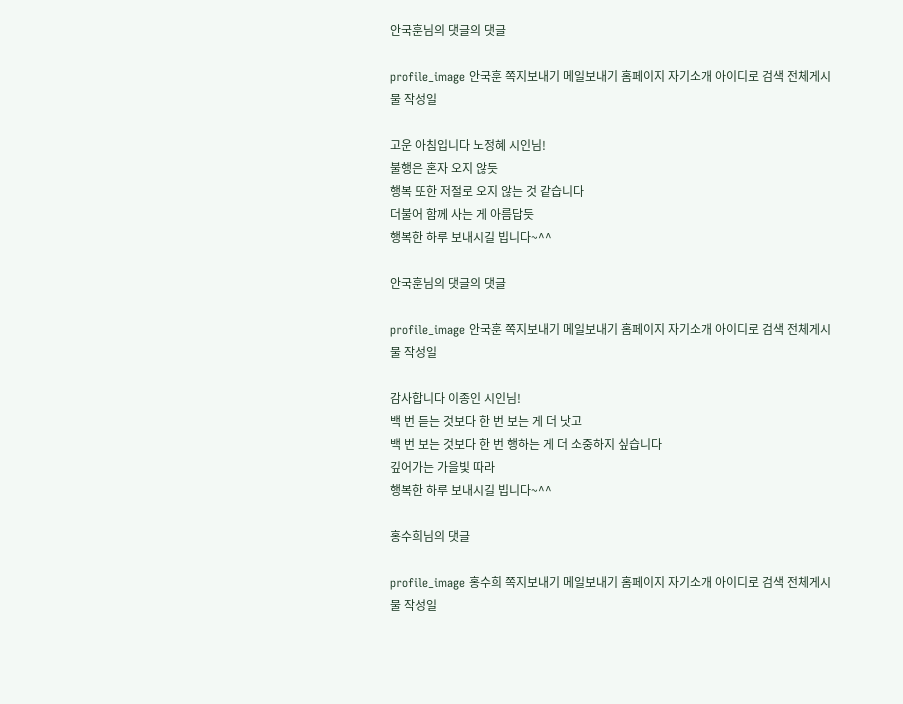안국훈님의 댓글의 댓글

profile_image 안국훈 쪽지보내기 메일보내기 홈페이지 자기소개 아이디로 검색 전체게시물 작성일

고운 아침입니다 노정혜 시인님!
불행은 혼자 오지 않듯
행복 또한 저절로 오지 않는 것 같습니다
더불어 함께 사는 게 아름답듯
행복한 하루 보내시길 빕니다~^^

안국훈님의 댓글의 댓글

profile_image 안국훈 쪽지보내기 메일보내기 홈페이지 자기소개 아이디로 검색 전체게시물 작성일

감사합니다 이종인 시인님!
백 번 듣는 것보다 한 번 보는 게 더 낫고
백 번 보는 것보다 한 번 행하는 게 더 소중하지 싶습니다
깊어가는 가을빛 따라
행복한 하루 보내시길 빕니다~^^

홍수희님의 댓글

profile_image 홍수희 쪽지보내기 메일보내기 홈페이지 자기소개 아이디로 검색 전체게시물 작성일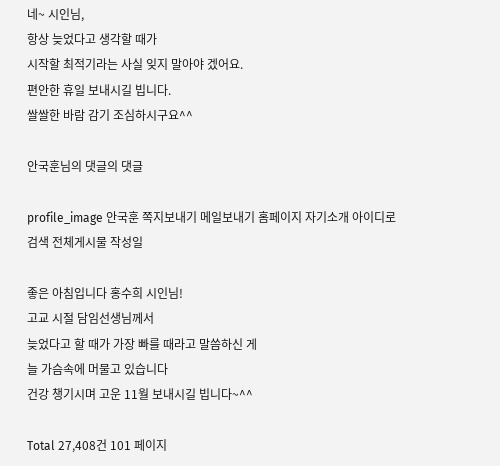네~ 시인님,
항상 늦었다고 생각할 때가
시작할 최적기라는 사실 잊지 말아야 겠어요.
편안한 휴일 보내시길 빕니다.
쌀쌀한 바람 감기 조심하시구요^^

안국훈님의 댓글의 댓글

profile_image 안국훈 쪽지보내기 메일보내기 홈페이지 자기소개 아이디로 검색 전체게시물 작성일

좋은 아침입니다 홍수희 시인님!
고교 시절 담임선생님께서
늦었다고 할 때가 가장 빠를 때라고 말씀하신 게
늘 가슴속에 머물고 있습니다
건강 챙기시며 고운 11월 보내시길 빕니다~^^

Total 27,408건 101 페이지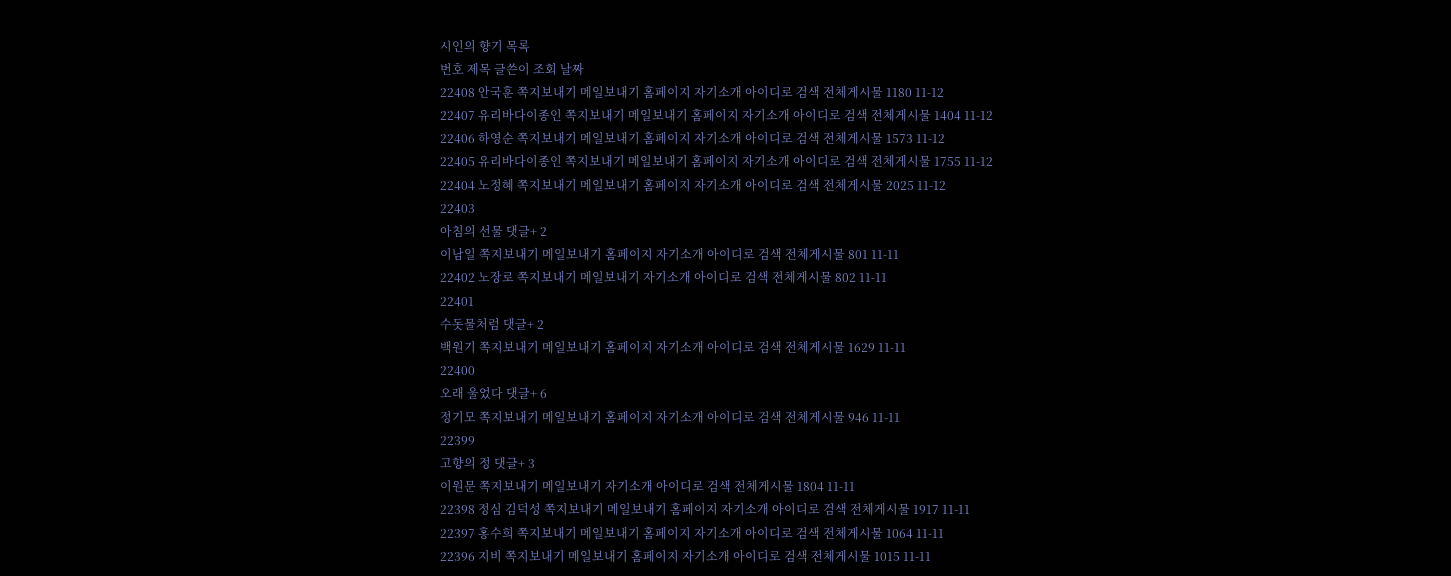시인의 향기 목록
번호 제목 글쓴이 조회 날짜
22408 안국훈 쪽지보내기 메일보내기 홈페이지 자기소개 아이디로 검색 전체게시물 1180 11-12
22407 유리바다이종인 쪽지보내기 메일보내기 홈페이지 자기소개 아이디로 검색 전체게시물 1404 11-12
22406 하영순 쪽지보내기 메일보내기 홈페이지 자기소개 아이디로 검색 전체게시물 1573 11-12
22405 유리바다이종인 쪽지보내기 메일보내기 홈페이지 자기소개 아이디로 검색 전체게시물 1755 11-12
22404 노정혜 쪽지보내기 메일보내기 홈페이지 자기소개 아이디로 검색 전체게시물 2025 11-12
22403
아침의 선물 댓글+ 2
이남일 쪽지보내기 메일보내기 홈페이지 자기소개 아이디로 검색 전체게시물 801 11-11
22402 노장로 쪽지보내기 메일보내기 자기소개 아이디로 검색 전체게시물 802 11-11
22401
수돗물처럼 댓글+ 2
백원기 쪽지보내기 메일보내기 홈페이지 자기소개 아이디로 검색 전체게시물 1629 11-11
22400
오래 울었다 댓글+ 6
정기모 쪽지보내기 메일보내기 홈페이지 자기소개 아이디로 검색 전체게시물 946 11-11
22399
고향의 정 댓글+ 3
이원문 쪽지보내기 메일보내기 자기소개 아이디로 검색 전체게시물 1804 11-11
22398 정심 김덕성 쪽지보내기 메일보내기 홈페이지 자기소개 아이디로 검색 전체게시물 1917 11-11
22397 홍수희 쪽지보내기 메일보내기 홈페이지 자기소개 아이디로 검색 전체게시물 1064 11-11
22396 지비 쪽지보내기 메일보내기 홈페이지 자기소개 아이디로 검색 전체게시물 1015 11-11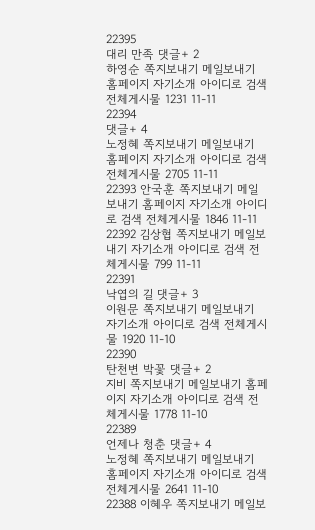22395
대리 만족 댓글+ 2
하영순 쪽지보내기 메일보내기 홈페이지 자기소개 아이디로 검색 전체게시물 1231 11-11
22394
댓글+ 4
노정혜 쪽지보내기 메일보내기 홈페이지 자기소개 아이디로 검색 전체게시물 2705 11-11
22393 안국훈 쪽지보내기 메일보내기 홈페이지 자기소개 아이디로 검색 전체게시물 1846 11-11
22392 김상협 쪽지보내기 메일보내기 자기소개 아이디로 검색 전체게시물 799 11-11
22391
낙엽의 길 댓글+ 3
이원문 쪽지보내기 메일보내기 자기소개 아이디로 검색 전체게시물 1920 11-10
22390
탄천변 박꽃 댓글+ 2
지비 쪽지보내기 메일보내기 홈페이지 자기소개 아이디로 검색 전체게시물 1778 11-10
22389
언제나 청춘 댓글+ 4
노정혜 쪽지보내기 메일보내기 홈페이지 자기소개 아이디로 검색 전체게시물 2641 11-10
22388 이혜우 쪽지보내기 메일보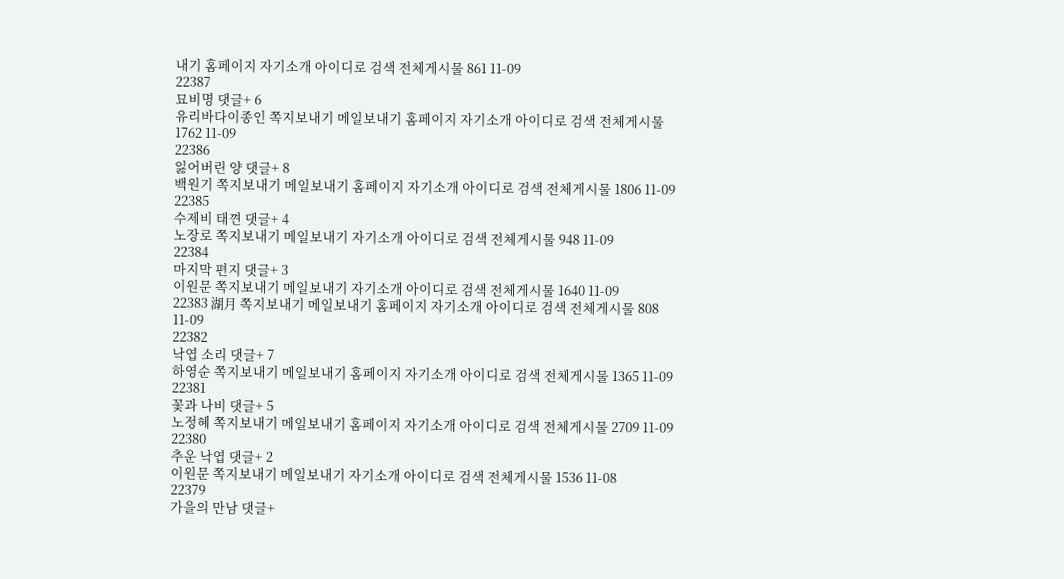내기 홈페이지 자기소개 아이디로 검색 전체게시물 861 11-09
22387
묘비명 댓글+ 6
유리바다이종인 쪽지보내기 메일보내기 홈페이지 자기소개 아이디로 검색 전체게시물 1762 11-09
22386
잃어버린 양 댓글+ 8
백원기 쪽지보내기 메일보내기 홈페이지 자기소개 아이디로 검색 전체게시물 1806 11-09
22385
수제비 태껸 댓글+ 4
노장로 쪽지보내기 메일보내기 자기소개 아이디로 검색 전체게시물 948 11-09
22384
마지막 편지 댓글+ 3
이원문 쪽지보내기 메일보내기 자기소개 아이디로 검색 전체게시물 1640 11-09
22383 湖月 쪽지보내기 메일보내기 홈페이지 자기소개 아이디로 검색 전체게시물 808 11-09
22382
낙엽 소리 댓글+ 7
하영순 쪽지보내기 메일보내기 홈페이지 자기소개 아이디로 검색 전체게시물 1365 11-09
22381
꽃과 나비 댓글+ 5
노정혜 쪽지보내기 메일보내기 홈페이지 자기소개 아이디로 검색 전체게시물 2709 11-09
22380
추운 낙엽 댓글+ 2
이원문 쪽지보내기 메일보내기 자기소개 아이디로 검색 전체게시물 1536 11-08
22379
가을의 만남 댓글+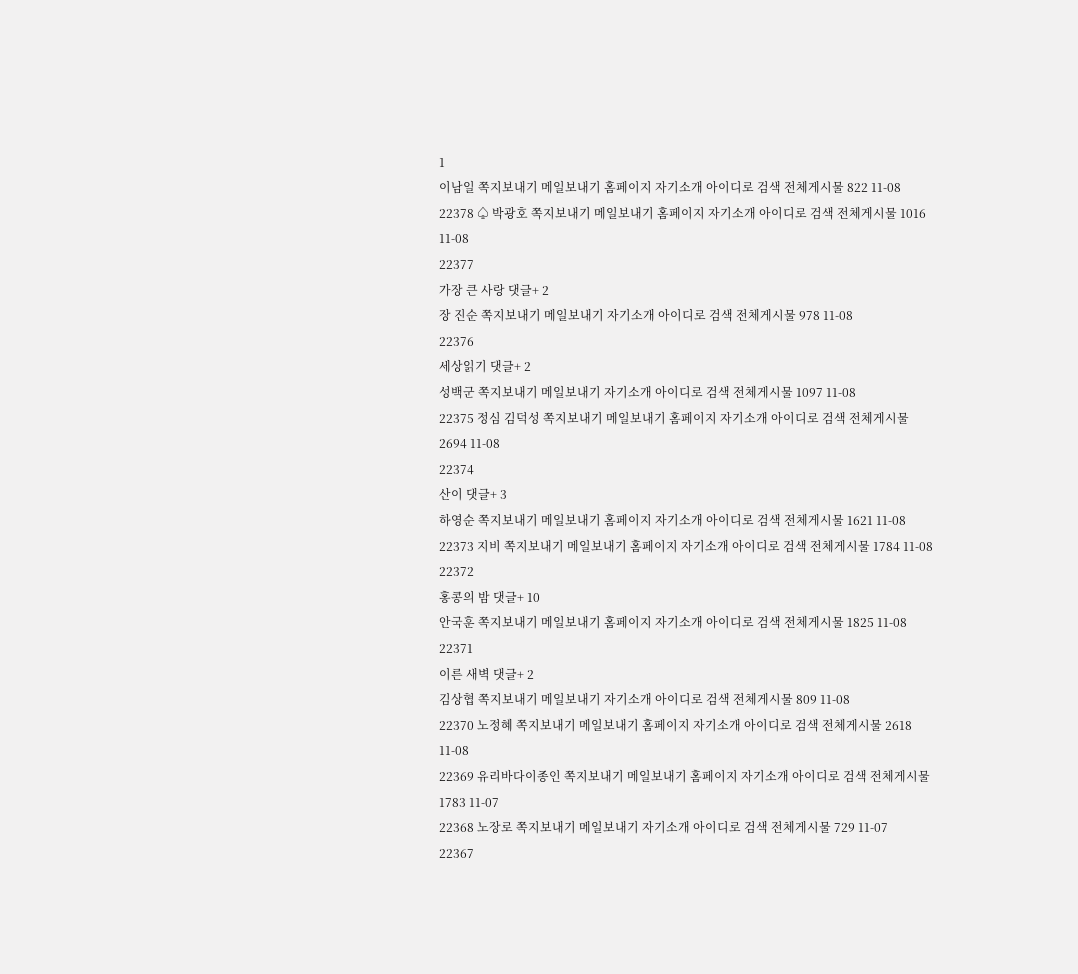1
이남일 쪽지보내기 메일보내기 홈페이지 자기소개 아이디로 검색 전체게시물 822 11-08
22378 ♤ 박광호 쪽지보내기 메일보내기 홈페이지 자기소개 아이디로 검색 전체게시물 1016 11-08
22377
가장 큰 사랑 댓글+ 2
장 진순 쪽지보내기 메일보내기 자기소개 아이디로 검색 전체게시물 978 11-08
22376
세상읽기 댓글+ 2
성백군 쪽지보내기 메일보내기 자기소개 아이디로 검색 전체게시물 1097 11-08
22375 정심 김덕성 쪽지보내기 메일보내기 홈페이지 자기소개 아이디로 검색 전체게시물 2694 11-08
22374
산이 댓글+ 3
하영순 쪽지보내기 메일보내기 홈페이지 자기소개 아이디로 검색 전체게시물 1621 11-08
22373 지비 쪽지보내기 메일보내기 홈페이지 자기소개 아이디로 검색 전체게시물 1784 11-08
22372
홍콩의 밤 댓글+ 10
안국훈 쪽지보내기 메일보내기 홈페이지 자기소개 아이디로 검색 전체게시물 1825 11-08
22371
이른 새벽 댓글+ 2
김상협 쪽지보내기 메일보내기 자기소개 아이디로 검색 전체게시물 809 11-08
22370 노정혜 쪽지보내기 메일보내기 홈페이지 자기소개 아이디로 검색 전체게시물 2618 11-08
22369 유리바다이종인 쪽지보내기 메일보내기 홈페이지 자기소개 아이디로 검색 전체게시물 1783 11-07
22368 노장로 쪽지보내기 메일보내기 자기소개 아이디로 검색 전체게시물 729 11-07
22367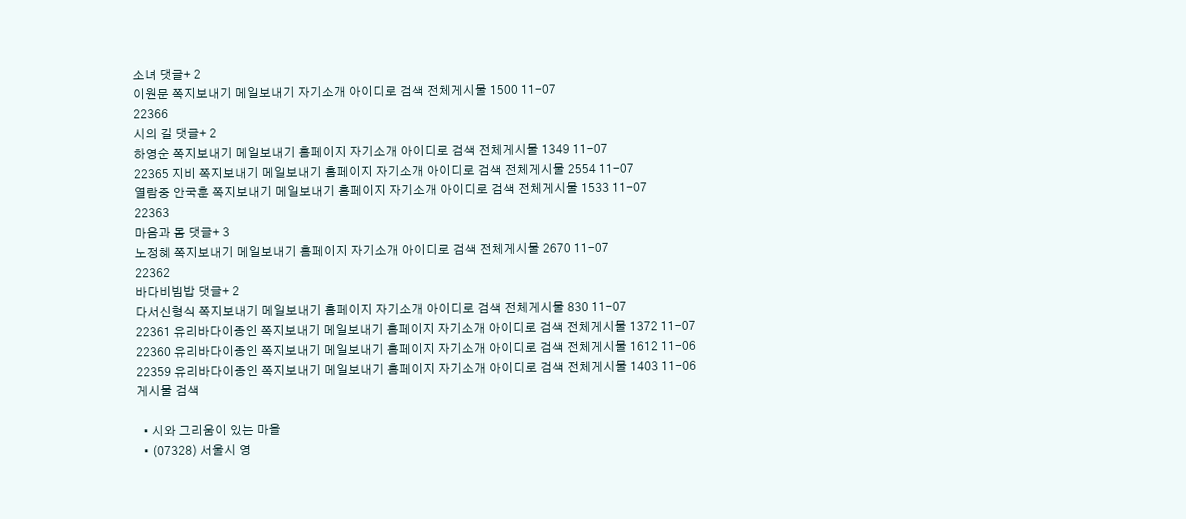소녀 댓글+ 2
이원문 쪽지보내기 메일보내기 자기소개 아이디로 검색 전체게시물 1500 11-07
22366
시의 길 댓글+ 2
하영순 쪽지보내기 메일보내기 홈페이지 자기소개 아이디로 검색 전체게시물 1349 11-07
22365 지비 쪽지보내기 메일보내기 홈페이지 자기소개 아이디로 검색 전체게시물 2554 11-07
열람중 안국훈 쪽지보내기 메일보내기 홈페이지 자기소개 아이디로 검색 전체게시물 1533 11-07
22363
마음과 몸 댓글+ 3
노정혜 쪽지보내기 메일보내기 홈페이지 자기소개 아이디로 검색 전체게시물 2670 11-07
22362
바다비빔밥 댓글+ 2
다서신형식 쪽지보내기 메일보내기 홈페이지 자기소개 아이디로 검색 전체게시물 830 11-07
22361 유리바다이종인 쪽지보내기 메일보내기 홈페이지 자기소개 아이디로 검색 전체게시물 1372 11-07
22360 유리바다이종인 쪽지보내기 메일보내기 홈페이지 자기소개 아이디로 검색 전체게시물 1612 11-06
22359 유리바다이종인 쪽지보내기 메일보내기 홈페이지 자기소개 아이디로 검색 전체게시물 1403 11-06
게시물 검색

  • 시와 그리움이 있는 마을
  • (07328) 서울시 영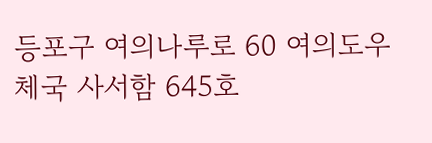등포구 여의나루로 60 여의도우체국 사서함 645호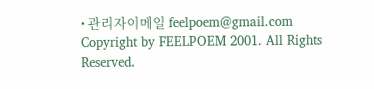• 관리자이메일 feelpoem@gmail.com
Copyright by FEELPOEM 2001. All Rights Reserved.